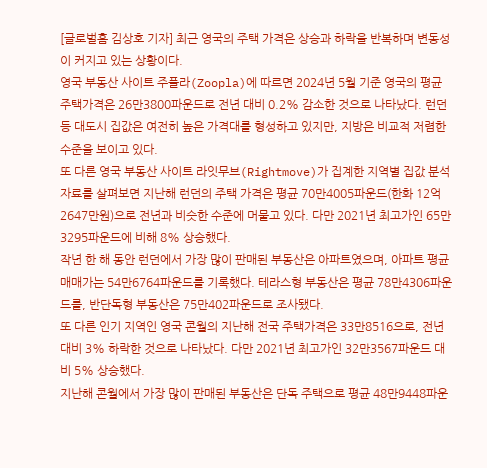[글로벌홈 김상호 기자] 최근 영국의 주택 가격은 상승과 하락을 반복하며 변동성이 커지고 있는 상황이다.
영국 부동산 사이트 주플라(Zoopla)에 따르면 2024년 5월 기준 영국의 평균 주택가격은 26만3800파운드로 전년 대비 0.2% 감소한 것으로 나타났다. 런던 등 대도시 집값은 여전히 높은 가격대를 형성하고 있지만, 지방은 비교적 저렴한 수준을 보이고 있다.
또 다른 영국 부동산 사이트 라잇무브(Rightmove)가 집계한 지역별 집값 분석 자료를 살펴보면 지난해 런던의 주택 가격은 평균 70만4005파운드(한화 12억2647만원)으로 전년과 비슷한 수준에 머물고 있다. 다만 2021년 최고가인 65만3295파운드에 비해 8% 상승했다.
작년 한 해 동안 런던에서 가장 많이 판매된 부동산은 아파트였으며, 아파트 평균 매매가는 54만6764파운드를 기록했다. 테라스형 부동산은 평균 78만4306파운드를, 반단독형 부동산은 75만402파운드로 조사됐다.
또 다른 인기 지역인 영국 콘월의 지난해 전국 주택가격은 33만8516으로, 전년대비 3% 하락한 것으로 나타났다. 다만 2021년 최고가인 32만3567파운드 대비 5% 상승했다.
지난해 콘월에서 가장 많이 판매된 부동산은 단독 주택으로 평균 48만9448파운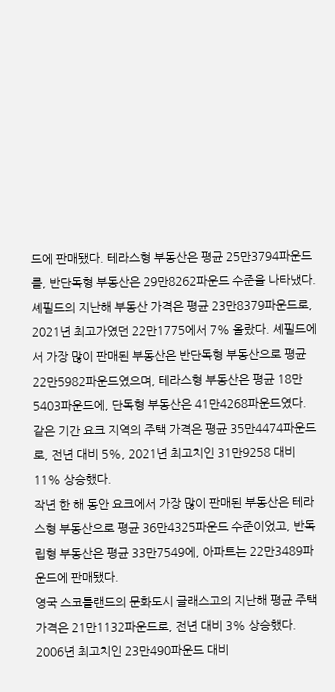드에 판매됐다. 테라스형 부동산은 평균 25만3794파운드를, 반단독형 부동산은 29만8262파운드 수준을 나타냈다.
셰필드의 지난해 부동산 가격은 평균 23만8379파운드로, 2021년 최고가였던 22만1775에서 7% 올랐다. 셰필드에서 가장 많이 판매된 부동산은 반단독형 부동산으로 평균 22만5982파운드였으며, 테라스형 부동산은 평균 18만5403파운드에, 단독형 부동산은 41만4268파운드였다.
같은 기간 요크 지역의 주택 가격은 평균 35만4474파운드로, 전년 대비 5%, 2021년 최고치인 31만9258 대비 11% 상승했다.
작년 한 해 동안 요크에서 가장 많이 판매된 부동산은 테라스형 부동산으로 평균 36만4325파운드 수준이었고, 반독립형 부동산은 평균 33만7549에, 아파트는 22만3489파운드에 판매됐다.
영국 스코틀랜드의 문화도시 글래스고의 지난해 평균 주택 가격은 21만1132파운드로, 전년 대비 3% 상승했다. 2006년 최고치인 23만490파운드 대비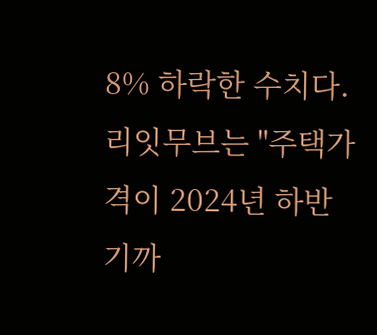8% 하락한 수치다.
리잇무브는 "주택가격이 2024년 하반기까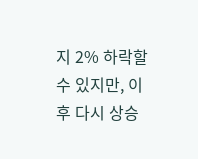지 2% 하락할 수 있지만, 이후 다시 상승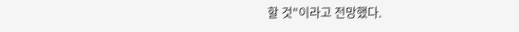할 것"이라고 전망했다.